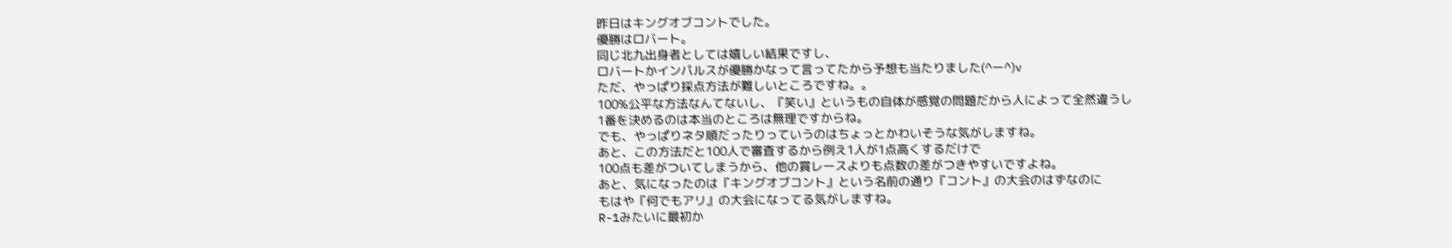昨日はキングオブコントでした。
優勝はロバート。
同じ北九出身者としては嬉しい結果ですし、
ロバートかインパルスが優勝かなって言ってたから予想も当たりました(^ー^)v
ただ、やっぱり採点方法が難しいところですね。。
100%公平な方法なんてないし、『笑い』というもの自体が感覚の問題だから人によって全然違うし
1番を決めるのは本当のところは無理ですからね。
でも、やっぱりネタ順だったりっていうのはちょっとかわいそうな気がしますね。
あと、この方法だと100人で審査するから例え1人が1点高くするだけで
100点も差がついてしまうから、他の賞レースよりも点数の差がつきやすいですよね。
あと、気になったのは『キングオブコント』という名前の通り『コント』の大会のはずなのに
もはや『何でもアリ』の大会になってる気がしますね。
R-1みたいに最初か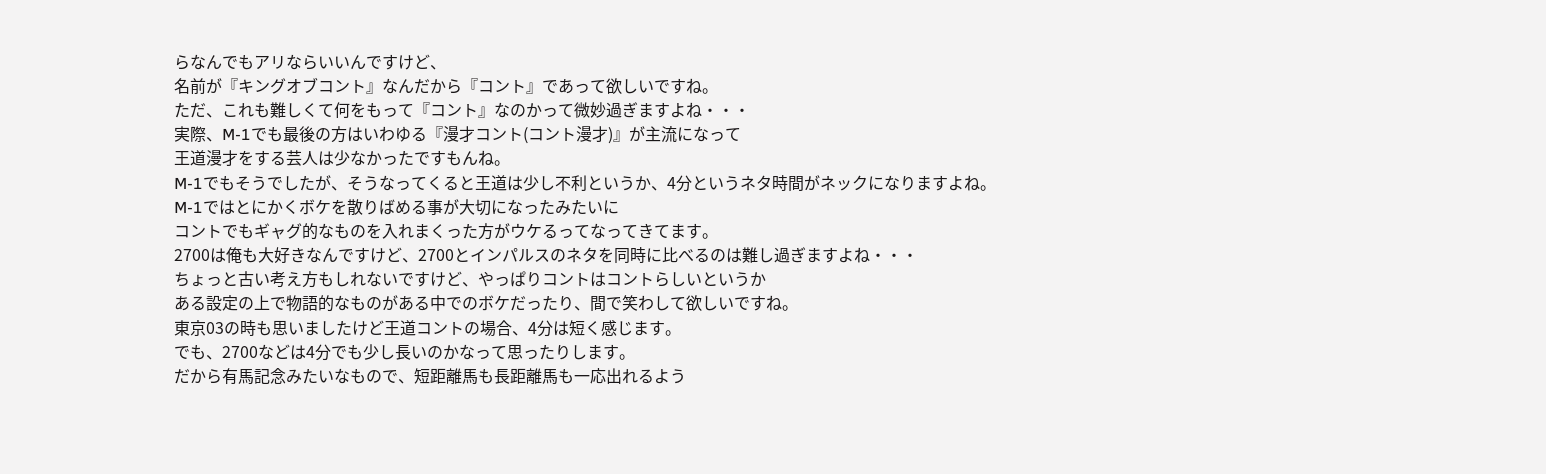らなんでもアリならいいんですけど、
名前が『キングオブコント』なんだから『コント』であって欲しいですね。
ただ、これも難しくて何をもって『コント』なのかって微妙過ぎますよね・・・
実際、M-1でも最後の方はいわゆる『漫才コント(コント漫才)』が主流になって
王道漫才をする芸人は少なかったですもんね。
M-1でもそうでしたが、そうなってくると王道は少し不利というか、4分というネタ時間がネックになりますよね。
M-1ではとにかくボケを散りばめる事が大切になったみたいに
コントでもギャグ的なものを入れまくった方がウケるってなってきてます。
2700は俺も大好きなんですけど、2700とインパルスのネタを同時に比べるのは難し過ぎますよね・・・
ちょっと古い考え方もしれないですけど、やっぱりコントはコントらしいというか
ある設定の上で物語的なものがある中でのボケだったり、間で笑わして欲しいですね。
東京03の時も思いましたけど王道コントの場合、4分は短く感じます。
でも、2700などは4分でも少し長いのかなって思ったりします。
だから有馬記念みたいなもので、短距離馬も長距離馬も一応出れるよう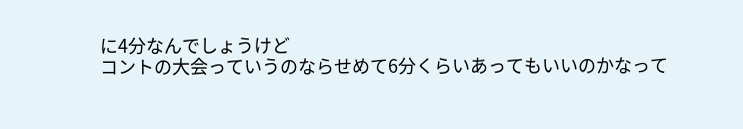に4分なんでしょうけど
コントの大会っていうのならせめて6分くらいあってもいいのかなって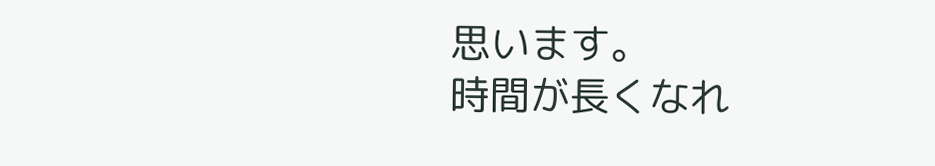思います。
時間が長くなれ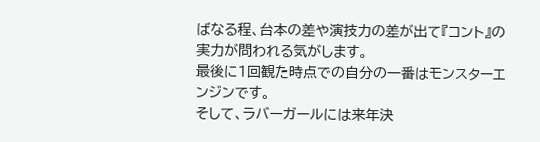ばなる程、台本の差や演技力の差が出て『コント』の実力が問われる気がします。
最後に1回観た時点での自分の一番はモンスターエンジンです。
そして、ラバーガールには来年決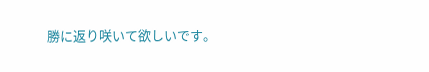勝に返り咲いて欲しいです。